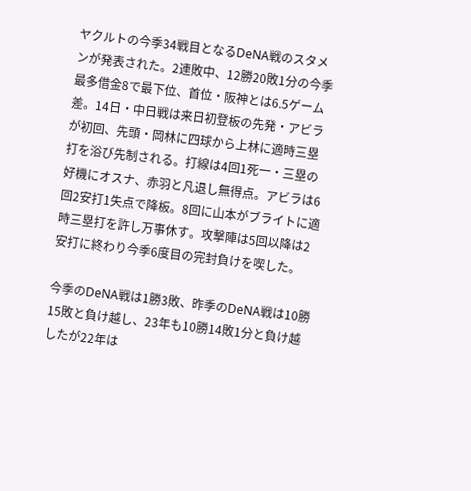ヤクルトの今季34戦目となるDeNA戦のスタメンが発表された。2連敗中、12勝20敗1分の今季最多借金8で最下位、首位・阪神とは6.5ゲーム差。14日・中日戦は来日初登板の先発・アビラが初回、先頭・岡林に四球から上林に適時三塁打を浴び先制される。打線は4回1死一・三塁の好機にオスナ、赤羽と凡退し無得点。アビラは6回2安打1失点で降板。8回に山本がブライトに適時三塁打を許し万事休す。攻撃陣は5回以降は2安打に終わり今季6度目の完封負けを喫した。

今季のDeNA戦は1勝3敗、昨季のDeNA戦は10勝15敗と負け越し、23年も10勝14敗1分と負け越したが22年は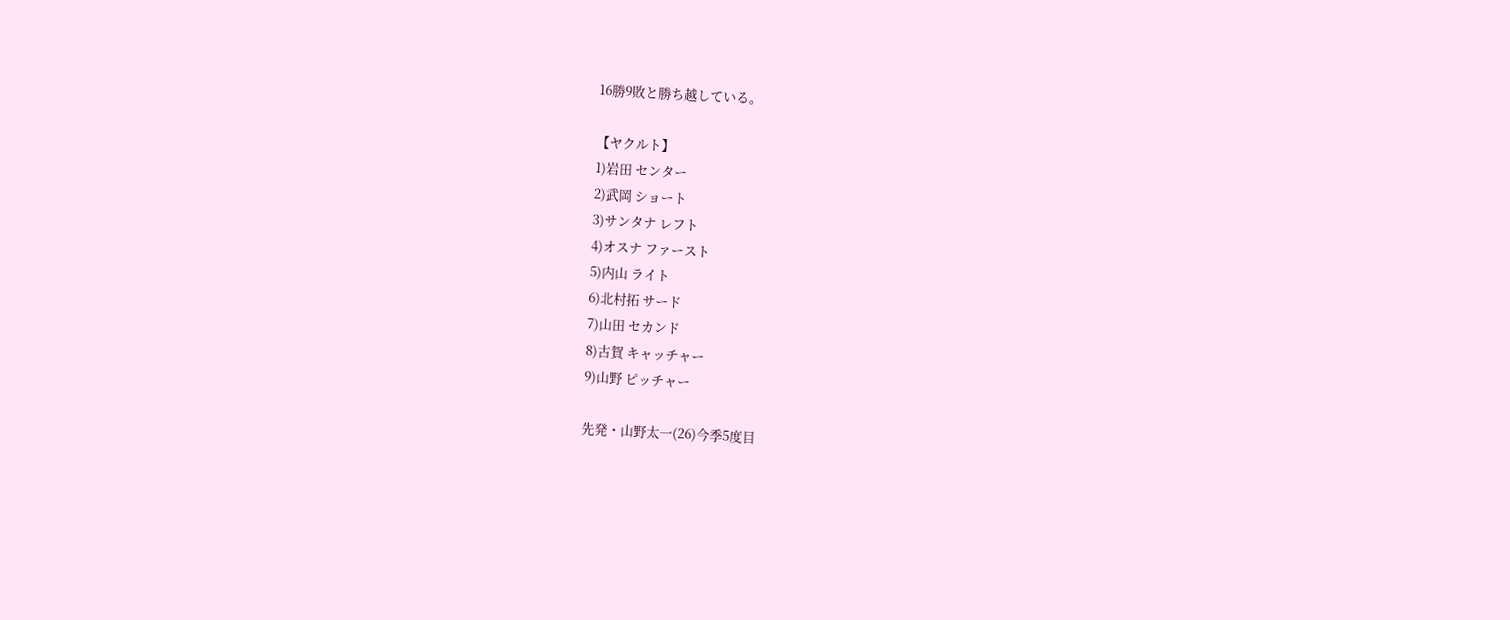16勝9敗と勝ち越している。

【ヤクルト】
1)岩田 センター
2)武岡 ショート
3)サンタナ レフト
4)オスナ ファースト
5)内山 ライト
6)北村拓 サード
7)山田 セカンド
8)古賀 キャッチャー
9)山野 ピッチャー

先発・山野太一(26)今季5度目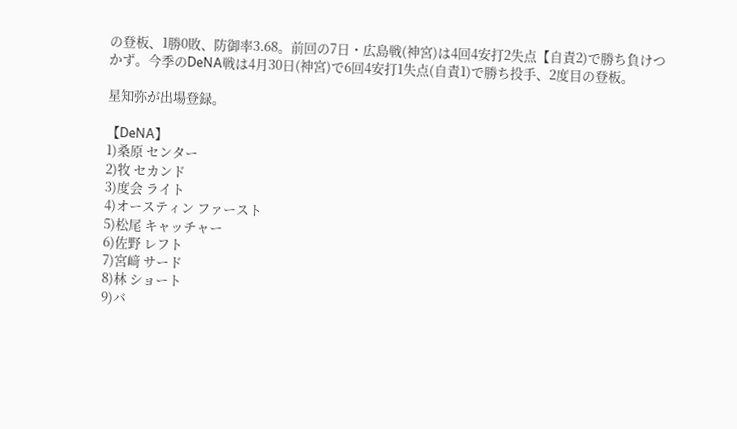の登板、1勝0敗、防御率3.68。前回の7日・広島戦(神宮)は4回4安打2失点【自責2)で勝ち負けつかず。今季のDeNA戦は4月30日(神宮)で6回4安打1失点(自責1)で勝ち投手、2度目の登板。

星知弥が出場登録。

【DeNA】
1)桑原 センター
2)牧 セカンド
3)度会 ライト
4)オースティン ファースト
5)松尾 キャッチャー
6)佐野 レフト
7)宮﨑 サード
8)林 ショート
9)バ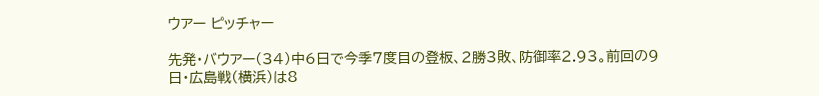ウアー ピッチャー

先発・バウアー(34)中6日で今季7度目の登板、2勝3敗、防御率2.93。前回の9日・広島戦(横浜)は8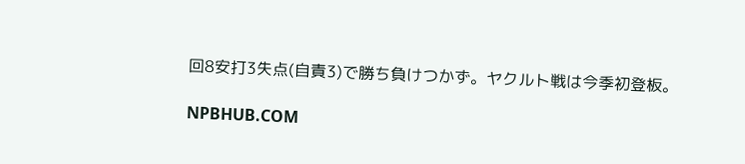回8安打3失点(自責3)で勝ち負けつかず。ヤクルト戦は今季初登板。

NPBHUB.COM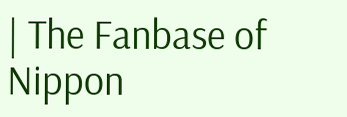| The Fanbase of Nippon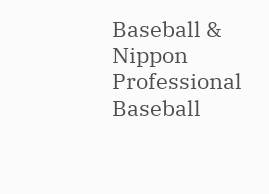Baseball & Nippon Professional Baseball